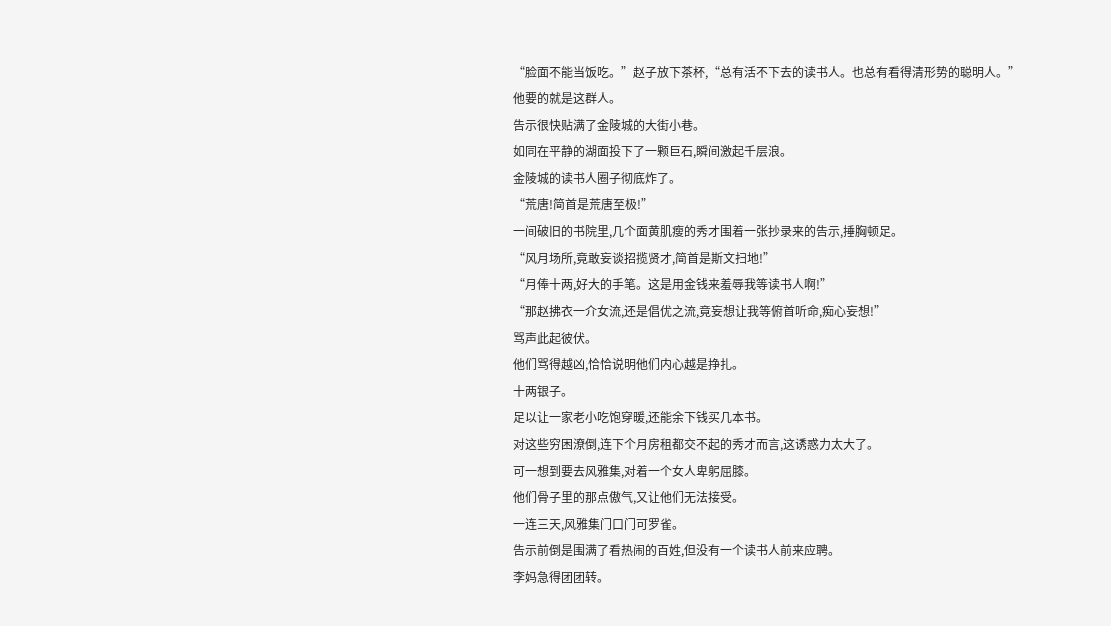“脸面不能当饭吃。”赵子放下茶杯,“总有活不下去的读书人。也总有看得清形势的聪明人。”
他要的就是这群人。
告示很快贴满了金陵城的大街小巷。
如同在平静的湖面投下了一颗巨石,瞬间激起千层浪。
金陵城的读书人圈子彻底炸了。
“荒唐!简首是荒唐至极!”
一间破旧的书院里,几个面黄肌瘦的秀才围着一张抄录来的告示,捶胸顿足。
“风月场所,竟敢妄谈招揽贤才,简首是斯文扫地!”
“月俸十两,好大的手笔。这是用金钱来羞辱我等读书人啊!”
“那赵拂衣一介女流,还是倡优之流,竟妄想让我等俯首听命,痴心妄想!”
骂声此起彼伏。
他们骂得越凶,恰恰说明他们内心越是挣扎。
十两银子。
足以让一家老小吃饱穿暖,还能余下钱买几本书。
对这些穷困潦倒,连下个月房租都交不起的秀才而言,这诱惑力太大了。
可一想到要去风雅集,对着一个女人卑躬屈膝。
他们骨子里的那点傲气,又让他们无法接受。
一连三天,风雅集门口门可罗雀。
告示前倒是围满了看热闹的百姓,但没有一个读书人前来应聘。
李妈急得团团转。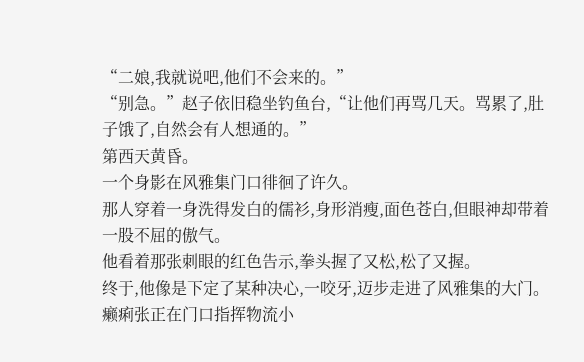“二娘,我就说吧,他们不会来的。”
“别急。”赵子依旧稳坐钓鱼台,“让他们再骂几天。骂累了,肚子饿了,自然会有人想通的。”
第西天黄昏。
一个身影在风雅集门口徘徊了许久。
那人穿着一身洗得发白的儒衫,身形消瘦,面色苍白,但眼神却带着一股不屈的傲气。
他看着那张刺眼的红色告示,拳头握了又松,松了又握。
终于,他像是下定了某种决心,一咬牙,迈步走进了风雅集的大门。
癞痢张正在门口指挥物流小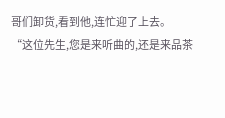哥们卸货,看到他,连忙迎了上去。
“这位先生,您是来听曲的,还是来品茶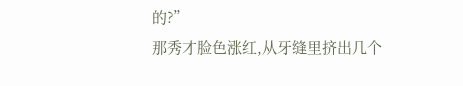的?”
那秀才脸色涨红,从牙缝里挤出几个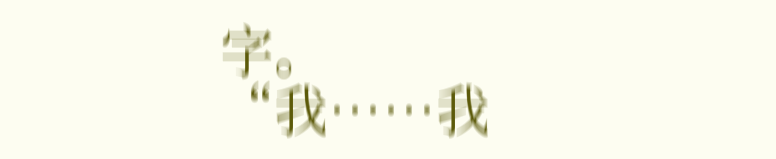字。
“我……我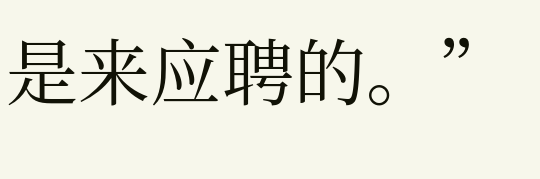是来应聘的。”